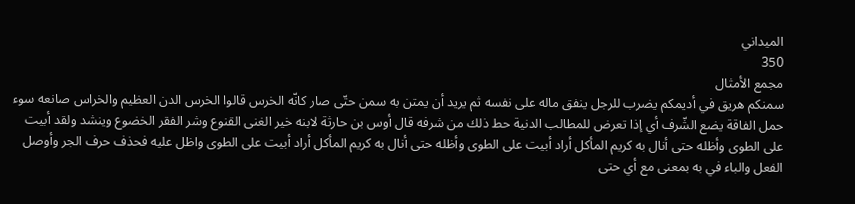الميداني
350
مجمع الأمثال
سمنكم هريق في أديمكم يضرب للرجل ينفق ماله على نفسه ثم يريد أن يمتن به سمن حتّى صار كانّه الخرس قالوا الخرس الدن العظيم والخراس صانعه سوء حمل الفاقة يضع الشّرف أي إذا تعرض للمطالب الدنية حط ذلك من شرفه قال أوس بن حارثة لابنه خير الغنى القنوع وشر الفقر الخضوع وينشد ولقد أبيت على الطوى وأظله حتى أنال به كريم المأكل أراد أبيت على الطوى وأظله حتى أنال به كريم المأكل أراد أبيت على الطوى واظل عليه فحذف حرف الجر وأوصل الفعل والباء في به بمعنى مع أي حتى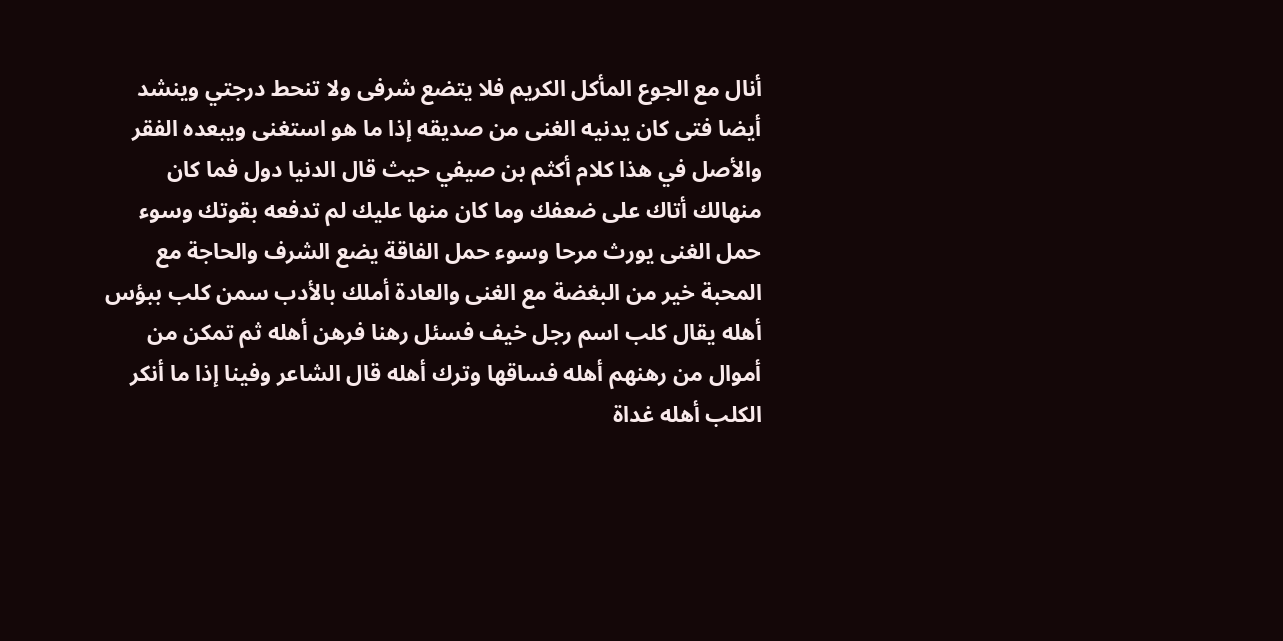أنال مع الجوع المأكل الكريم فلا يتضع شرفى ولا تنحط درجتي وينشد أيضا فتى كان يدنيه الغنى من صديقه إذا ما هو استغنى ويبعده الفقر والأصل في هذا كلام أكثم بن صيفي حيث قال الدنيا دول فما كان منهالك أتاك على ضعفك وما كان منها عليك لم تدفعه بقوتك وسوء حمل الغنى يورث مرحا وسوء حمل الفاقة يضع الشرف والحاجة مع المحبة خير من البغضة مع الغنى والعادة أملك بالأدب سمن كلب ببؤس أهله يقال كلب اسم رجل خيف فسئل رهنا فرهن أهله ثم تمكن من أموال من رهنهم أهله فساقها وترك أهله قال الشاعر وفينا إذا ما أنكر الكلب أهله غداة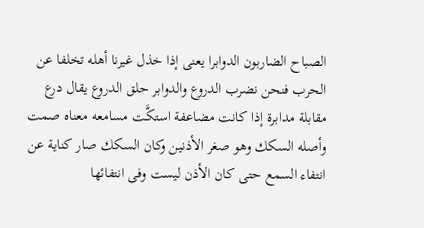الصباح الضاربون الدوابرا يعنى إذا خذل غيرنا أهله تخلفا عن الحرب فنحن نضرب الدروع والدوابر حلق الدروع يقال درع مقابلة مدابرة إذا كانت مضاعفة استكَّت مسامعه معناه صمت وأصله السكك وهو صغر الأذنين وكان السكك صار كناية عن انتفاء السمع حتى كان الأذن ليست وفى انتفائها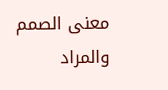معنى الصمم والمراد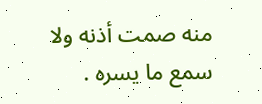منه صمت أذنه ولا سمع ما يسره .